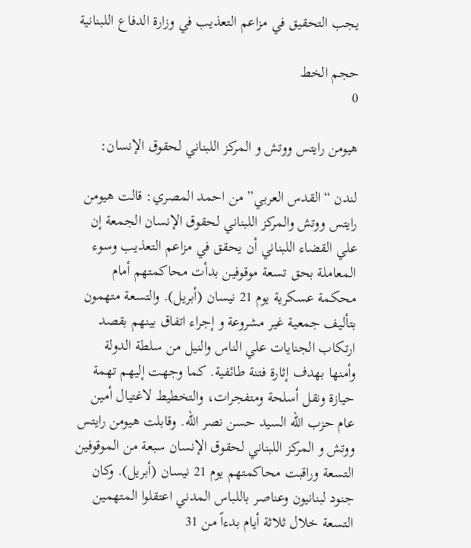يجب التحقيق في مزاعم التعذيب في وزارة الدفاع اللبنانية

حجم الخط
0

هيومن رايتس ووتش و المركز اللبناني لحقوق الإنسان:

لندن “القدس العربي” من احمد المصري: قالت هيومن رايتس ووتش والمركز اللبناني لحقوق الإنسان الجمعة إن علي القضاء اللبناني أن يحقق في مزاعم التعذيب وسوء المعاملة بحق تسعة موقوفين بدأت محاكمتهم أمام محكمة عسكرية يوم 21 نيسان (أبريل). والتسعة متهمون بتأليف جمعية غير مشروعة و إجراء اتفاق بينهم بقصد ارتكاب الجنايات علي الناس والنيل من سلطة الدولة وأمنها بهدف إثارة فتنة طائفية. كما وجهت إليهم تهمة حيازة ونقل أسلحة ومتفجرات، والتخطيط لاغتيال أمين عام حزب الله السيد حسن نصر الله. وقابلت هيومن رايتس ووتش و المركز اللبناني لحقوق الإنسان سبعة من الموقوفين التسعة وراقبت محاكمتهم يوم 21 نيسان (أبريل). وكان جنود لبنانيون وعناصر باللباس المدني اعتقلوا المتهمين التسعة خلال ثلاثة أيام بدءاً من 31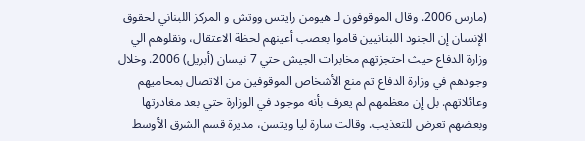(مارس 2006. وقال الموقوفون لـ هيومن رايتس ووتش و المركز اللبناني لحقوق الإنسان إن الجنود اللبنانيين قاموا بعصب أعينهم لحظة الاعتقال، ونقلوهم الي وزارة الدفاع حيث احتجزتهم مخابرات الجيش حتي 7 نيسان (أبريل) 2006. وخلال وجودهم في وزارة الدفاع تم منع الأشخاص الموقوفين من الاتصال بمحاميهم وعائلاتهم. بل إن معظمهم لم يعرف بأنه موجود في الوزارة حتي بعد مغادرتها وبعضهم تعرض للتعذيب. وقالت سارة ليا ويتسن، مديرة قسم الشرق الأوسط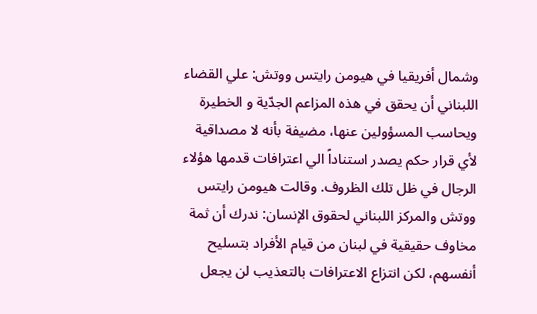وشمال أفريقيا في هيومن رايتس ووتش: علي القضاء اللبناني أن يحقق في هذه المزاعم الجدّية و الخطيرة ويحاسب المسؤولين عنها، مضيفة بأنه لا مصداقية لأي قرار حكم يصدر استناداً الي اعترافات قدمها هؤلاء الرجال في ظل تلك الظروف. وقالت هيومن رايتس ووتش والمركز اللبناني لحقوق الإنسان: ندرك أن ثمة مخاوف حقيقية في لبنان من قيام الأفراد بتسليح أنفسهم، لكن انتزاع الاعترافات بالتعذيب لن يجعل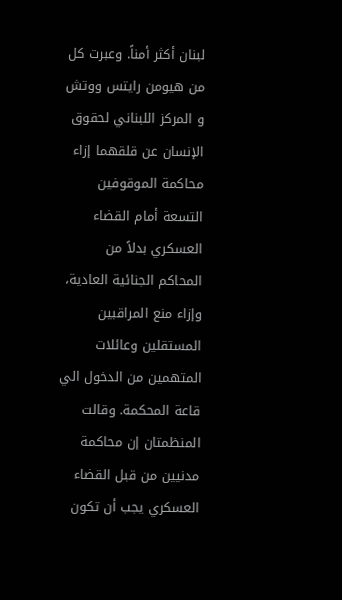لبنان أكثر أمناً. وعبرت كل من هيومن رايتس ووتش و المركز اللبناني لحقوق الإنسان عن قلقهما إزاء محاكمة الموقوفين التسعة أمام القضاء العسكري بدلاً من المحاكم الجنائية العادية، وإزاء منع المراقبين المستقلين وعائلات المتهمين من الدخول الي قاعة المحكمة. وقالت المنظمتان إن محاكمة مدنيين من قبل القضاء العسكري يجب أن تكون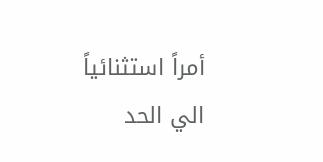أمراً استثنائياً الي الحد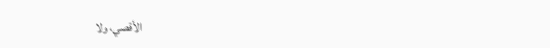الأقصي، ولا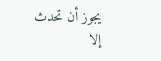يجوز أن تحدث إلا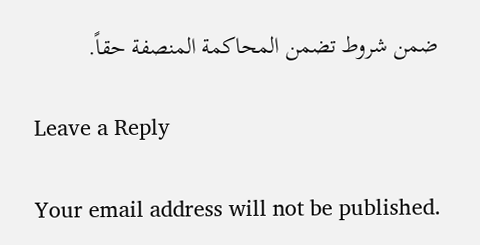ضمن شروط تضمن المحاكمة المنصفة حقاً.

Leave a Reply

Your email address will not be published.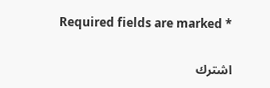Required fields are marked *

اشترك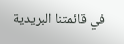في قائمتنا البريدية